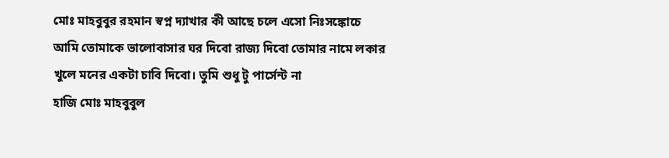মোঃ মাহবুবুর রহমান স্বপ্ন দ্যাখার কী আছে চলে এসো নিঃসঙ্কোচে আমি তোমাকে ভালোবাসার ঘর দিবো রাজ্য দিবো তোমার নামে লকার খুলে মনের একটা চাবি দিবো। তুমি শুধু টু পার্সেন্ট না
হাজি মোঃ মাহবুবুল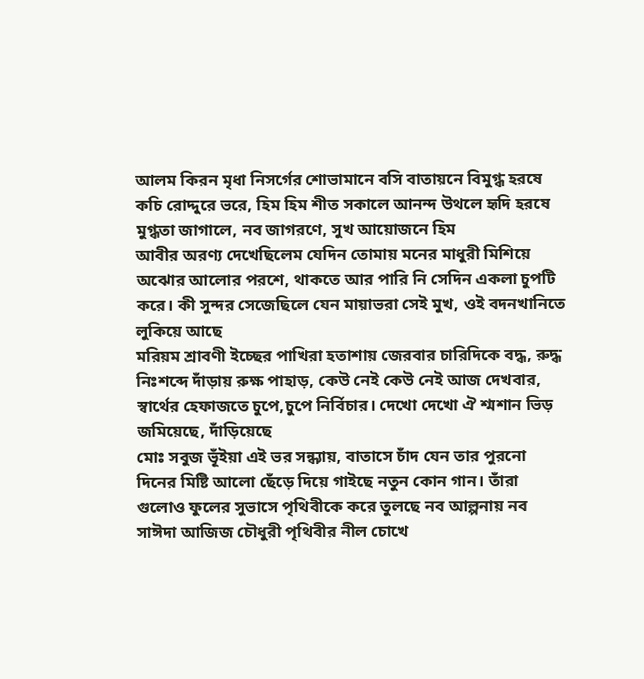আলম কিরন মৃধা নিসর্গের শোভামানে বসি বাতায়নে বিমুগ্ধ হরষে কচি রোদ্দুরে ভরে, হিম হিম শীত সকালে আনন্দ উথলে হৃদি হরষে মুগ্ধতা জাগালে, নব জাগরণে, সুখ আয়োজনে হিম
আবীর অরণ্য দেখেছিলেম যেদিন তোমায় মনের মাধুরী মিশিয়ে অঝোর আলোর পরশে, থাকতে আর পারি নি সেদিন একলা চুপটি করে। কী সুন্দর সেজেছিলে যেন মায়াভরা সেই মুখ, ওই বদনখানিতে লুকিয়ে আছে
মরিয়ম শ্রাবণী ইচ্ছের পাখিরা হতাশায় জেরবার চারিদিকে বদ্ধ, রুদ্ধ নিঃশব্দে দাঁড়ায় রুক্ষ পাহাড়, কেউ নেই কেউ নেই আজ দেখবার, স্বার্থের হেফাজতে চুপে,চুপে নির্বিচার। দেখো দেখো ঐ শ্মশান ভিড় জমিয়েছে, দাঁড়িয়েছে
মোঃ সবুজ ভূঁইয়া এই ভর সন্ধ্যায়, বাতাসে চাঁদ যেন তার পুরনো দিনের মিষ্টি আলো ছেঁড়ে দিয়ে গাইছে নতুন কোন গান। তাঁরা গুলোও ফুলের সুভাসে পৃথিবীকে করে তুলছে নব আল্পনায় নব
সাঈদা আজিজ চৌধুরী পৃথিবীর নীল চোখে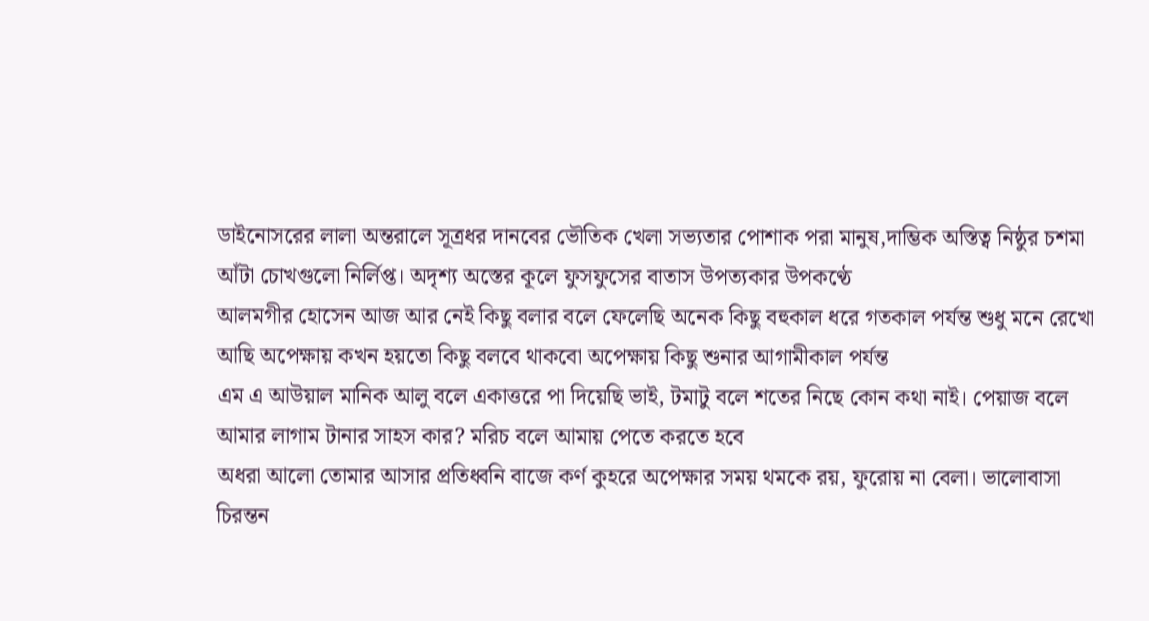ডাইনোসরের লালা অন্তরালে সূত্রধর দানবের ভৌতিক খেলা সভ্যতার পোশাক পরা মানুষ,দাম্ভিক অস্তিত্ব নিষ্ঠুর চশমা আঁটা চোখগুলো নির্লিপ্ত। অদৃশ্য অস্তের কূলে ফুসফুসের বাতাস উপত্যকার উপকণ্ঠে
আলমগীর হোসেন আজ আর নেই কিছু বলার বলে ফেলেছি অনেক কিছু বহুকাল ধরে গতকাল পর্যন্ত শুধু মনে রেখো আছি অপেক্ষায় কখন হয়তো কিছু বলবে থাকবো অপেক্ষায় কিছু শুনার আগামীকাল পর্যন্ত
এম এ আউয়াল মানিক আলু বলে একাত্তরে পা দিয়েছি ভাই, টমাটু বলে শতের নিছে কোন কথা নাই। পেয়াজ বলে আমার লাগাম টানার সাহস কার? মরিচ বলে আমায় পেতে করতে হবে
অধরা আলো তোমার আসার প্রতিধ্বনি বাজে কর্ণ কুহরে অপেক্ষার সময় থমকে রয়, ফুরোয় না বেলা। ভালোবাসা চিরন্তন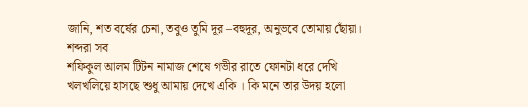জানি, শত বর্ষের চেনা, তবুও তুমি দূর –বহুদূর, অনুভবে তোমায় ছোঁয়া। শব্দরা সব
শফিকুল আলম টিটন নামাজ শেষে গভীর রাতে ফোনটা ধরে দেখি খলখলিয়ে হাসছে শুধু আমায় দেখে একি । কি মনে তার উদয় হলো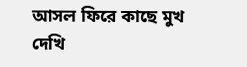আসল ফিরে কাছে মুখ দেখি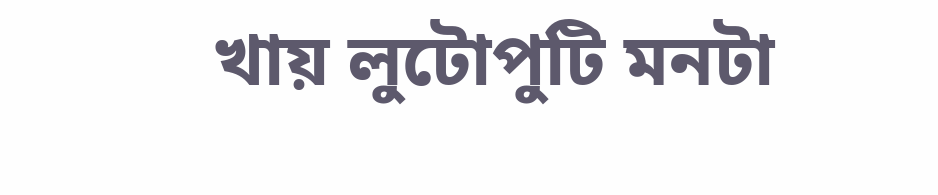খায় লুটোপুটি মনটা